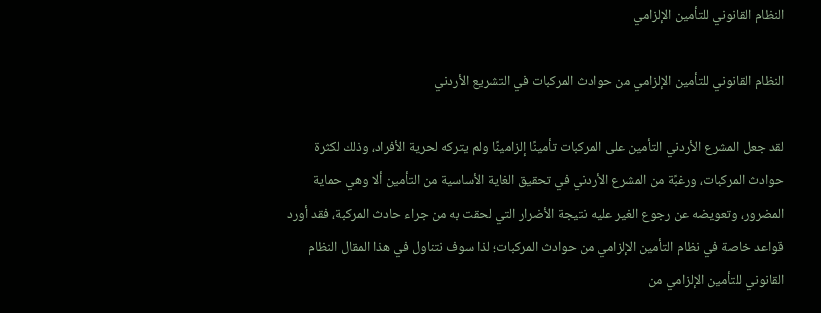النظام القانوني للتأمين الإلزامي

النظام القانوني للتأمين الإلزامي من حوادث المركبات في التشريع الأردني

لقد جعل المشرع الأردني التأمين على المركبات تأمينًا إلزامينًا ولم يتركه لحرية الأفراد، وذلك لكثرة حوادث المركبات، ورغبًة من المشرع الأردني في تحقيق الغاية الأساسية من التأمين ألا وهي حماية المضرور، وتعويضه عن رجوع الغير عليه نتيجة الأضرار التي لحقت به من جراء حادث المركبة، فقد أورد قواعد خاصة في نظام التأمين الإلزامي من حوادث المركبات؛ لذا سوف نتناول في هذا المقال النظام القانوني للتأمين الإلزامي من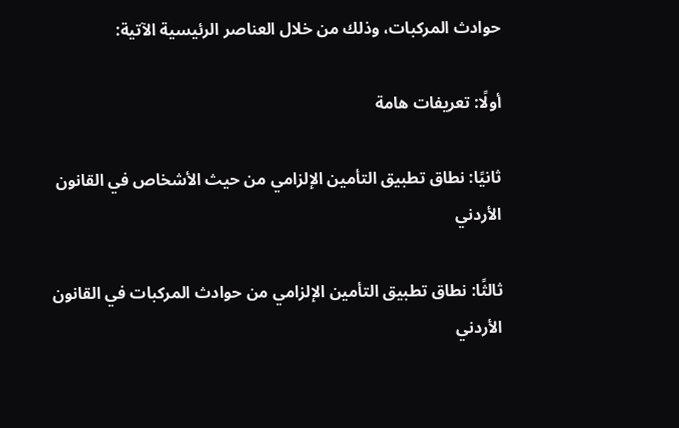حوادث المركبات، وذلك من خلال العناصر الرئيسية الآتية:

أولًا: تعريفات هامة

ثانيًا: نطاق تطبيق التأمين الإلزامي من حيث الأشخاص في القانون الأردني

ثالثًا: نطاق تطبيق التأمين الإلزامي من حوادث المركبات في القانون الأردني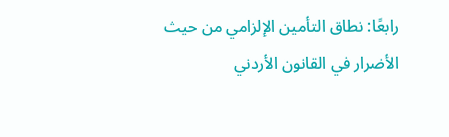رابعًا: نطاق التأمين الإلزامي من حيث الأضرار في القانون الأردني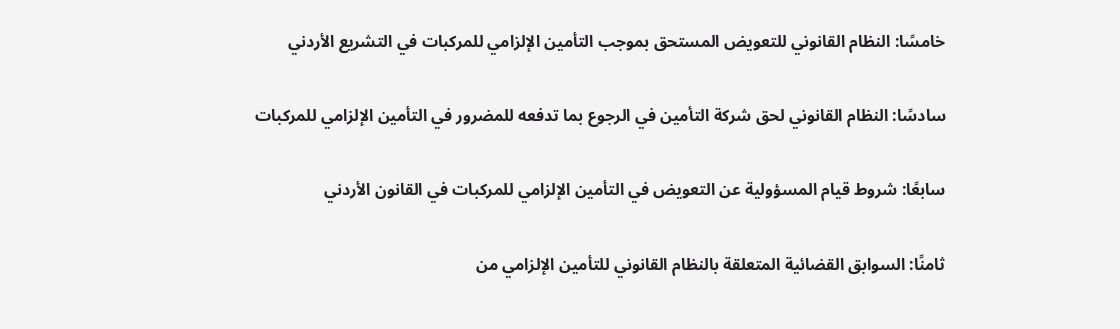خامسًا: النظام القانوني للتعويض المستحق بموجب التأمين الإلزامي للمركبات في التشريع الأردني

سادسًا: النظام القانوني لحق شركة التأمين في الرجوع بما تدفعه للمضرور في التأمين الإلزامي للمركبات

سابعًا: شروط قيام المسؤولية عن التعويض في التأمين الإلزامي للمركبات في القانون الأردني

ثامنًا: السوابق القضائية المتعلقة بالنظام القانوني للتأمين الإلزامي من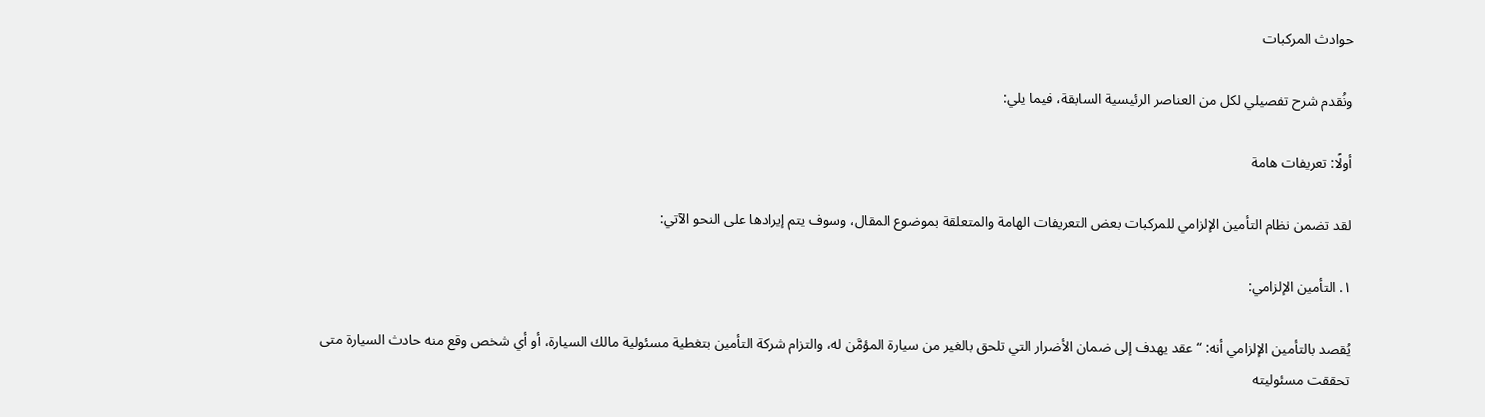حوادث المركبات

ونُقدم شرح تفصيلي لكل من العناصر الرئيسية السابقة، فيما يلي:

أولًا: تعريفات هامة

لقد تضمن نظام التأمين الإلزامي للمركبات بعض التعريفات الهامة والمتعلقة بموضوع المقال، وسوف يتم إيرادها على النحو الآتي:

١. التأمين الإلزامي:

يُقصد بالتأمين الإلزامي أنه: “عقد يهدف إلى ضمان الأضرار التي تلحق بالغير من سيارة المؤمَّن له، والتزام شركة التأمين بتغطية مسئولية مالك السيارة، أو أي شخص وقع منه حادث السيارة متى تحققت مسئوليته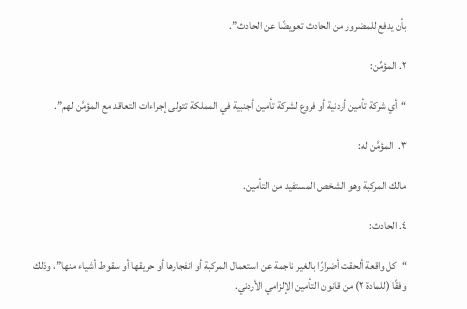بأن يدفع للمضرور من الحادث تعويضًا عن الحادث”.

٢. المؤمِّن:

“أي شركة تأمين أردنية أو فروع لشركة تأمين أجنبية في المملكة تتولى إجراءات التعاقد مع المؤمَّن لهم”.

٣.  المؤمَّن له:

مالك المركبة وهو الشخص المستفيد من التأمين.

٤. الحادث:

“كل واقعة ألحقت أضرارًا بالغير ناجمة عن استعمال المركبة أو انفجارها أو حريقها أو سقوط أشياء منها”، وذلك وفقًا (للمادة ٢) من قانون التأمين الإلزامي الأردني.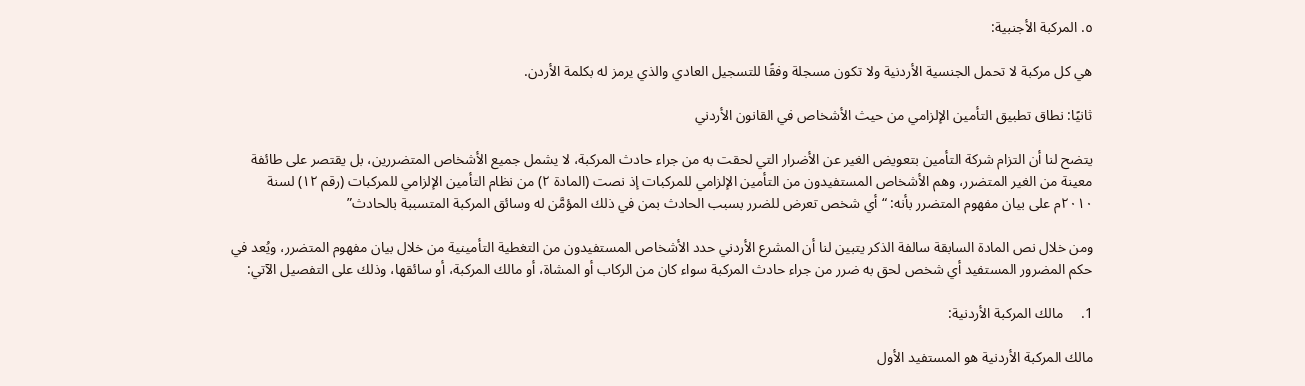٥. المركبة الأجنبية:

هي كل مركبة لا تحمل الجنسية الأردنية ولا تكون مسجلة وفقًا للتسجيل العادي والذي يرمز له بكلمة الأردن.

ثانيًا: نطاق تطبيق التأمين الإلزامي من حيث الأشخاص في القانون الأردني

يتضح لنا أن التزام شركة التأمين بتعويض الغير عن الأضرار التي لحقت به من جراء حادث المركبة، لا يشمل جميع الأشخاص المتضررين، بل يقتصر على طائفة معينة من الغير المتضرر، وهم الأشخاص المستفيدون من التأمين الإلزامي للمركبات إذ نصت (المادة ٢) من نظام التأمين الإلزامي للمركبات (رقم ١٢) لسنة ٢٠١٠م على بيان مفهوم المتضرر بأنه: “أي شخص تعرض للضرر بسبب الحادث بمن في ذلك المؤمَّن له وسائق المركبة المتسببة بالحادث”

ومن خلال نص المادة السابقة سالفة الذكر يتبين لنا أن المشرع الأردني حدد الأشخاص المستفيدون من التغطية التأمينية من خلال بيان مفهوم المتضرر، ويُعد في حكم المضرور المستفيد أي شخص لحق به ضرر من جراء حادث المركبة سواء كان من الركاب أو المشاة، أو مالك المركبة، أو سائقها، وذلك على التفصيل الآتي:

1.     مالك المركبة الأردنية:

مالك المركبة الأردنية هو المستفيد الأول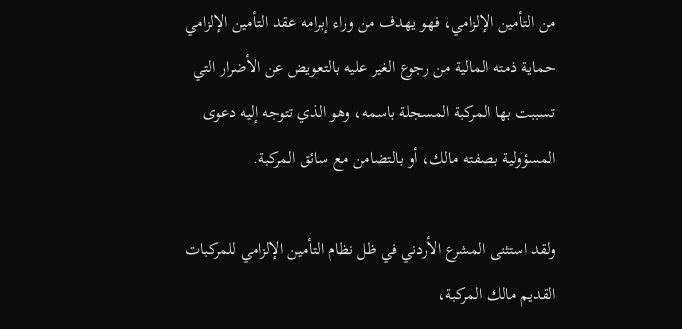من التأمين الإلزامي، فهو يهدف من وراء إبرامه عقد التأمين الإلزامي حماية ذمته المالية من رجوع الغير عليه بالتعويض عن الأضرار التي تسببت بها المركبة المسجلة باسمه، وهو الذي تتوجه إليه دعوى المسؤولية بصفته مالك، أو بالتضامن مع سائق المركبة.

ولقد استثنى المشرع الأردني في ظل نظام التأمين الإلزامي للمركبات القديم مالك المركبة،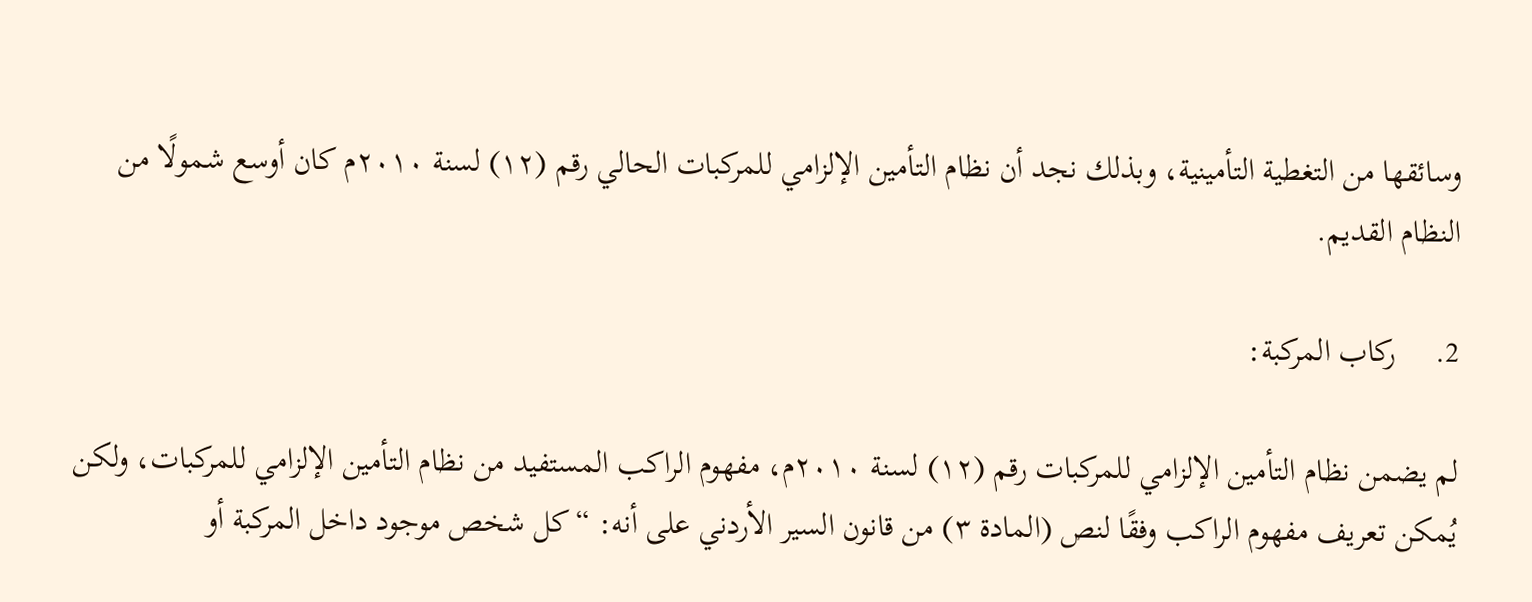وسائقها من التغطية التأمينية، وبذلك نجد أن نظام التأمين الإلزامي للمركبات الحالي رقم (١٢) لسنة ٢٠١٠م كان أوسع شمولًا من النظام القديم.

2.     ركاب المركبة:

لم يضمن نظام التأمين الإلزامي للمركبات رقم (١٢) لسنة ٢٠١٠م، مفهوم الراكب المستفيد من نظام التأمين الإلزامي للمركبات، ولكن يُمكن تعريف مفهوم الراكب وفقًا لنص (المادة ٣) من قانون السير الأردني على أنه: “كل شخص موجود داخل المركبة أو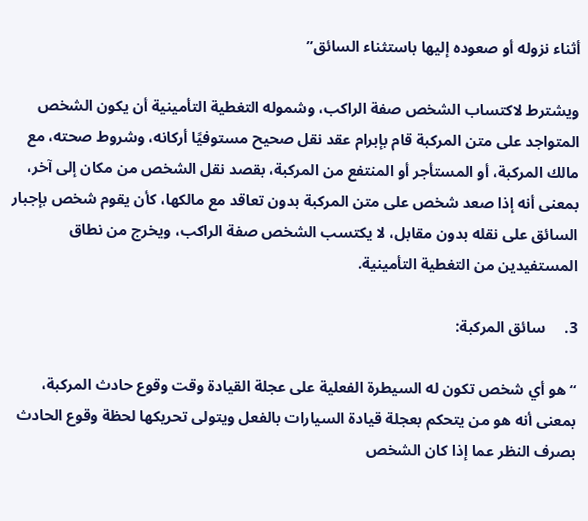أثناء نزوله أو صعوده إليها باستثناء السائق”

ويشترط لاكتساب الشخص صفة الراكب، وشموله التغطية التأمينية أن يكون الشخص المتواجد على متن المركبة قام بإبرام عقد نقل صحيح مستوفيًا أركانه، وشروط صحته، مع مالك المركبة، أو المستأجر أو المنتفع من المركبة، بقصد نقل الشخص من مكان إلى آخر، بمعنى أنه إذا صعد شخص على متن المركبة بدون تعاقد مع مالكها، كأن يقوم شخص بإجبار السائق على نقله بدون مقابل، لا يكتسب الشخص صفة الراكب، ويخرج من نطاق المستفيدين من التغطية التأمينية.

3.     سائق المركبة:

“هو أي شخص تكون له السيطرة الفعلية على عجلة القيادة وقت وقوع حادث المركبة، بمعنى أنه هو من يتحكم بعجلة قيادة السيارات بالفعل ويتولى تحريكها لحظة وقوع الحادث بصرف النظر عما إذا كان الشخص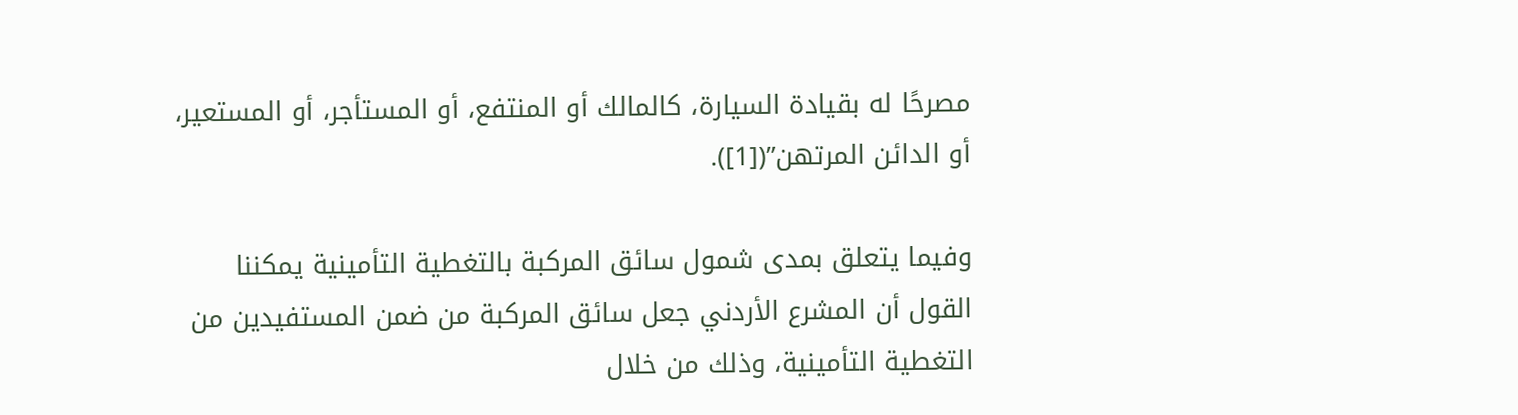مصرحًا له بقيادة السيارة، كالمالك أو المنتفع، أو المستأجر، أو المستعير، أو الدائن المرتهن”([1]).

وفيما يتعلق بمدى شمول سائق المركبة بالتغطية التأمينية يمكننا القول أن المشرع الأردني جعل سائق المركبة من ضمن المستفيدين من التغطية التأمينية، وذلك من خلال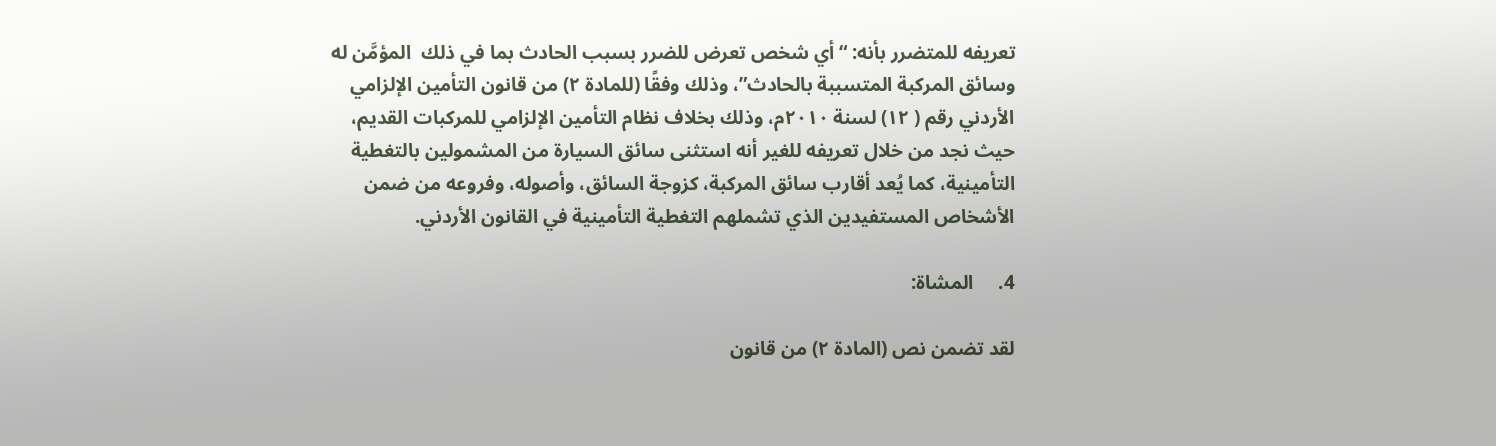تعريفه للمتضرر بأنه: “أي شخص تعرض للضرر بسبب الحادث بما في ذلك  المؤمَّن له وسائق المركبة المتسببة بالحادث”، وذلك وفقًا (للمادة ٢) من قانون التأمين الإلزامي الأردني رقم ( ١٢) لسنة ٢٠١٠م، وذلك بخلاف نظام التأمين الإلزامي للمركبات القديم، حيث نجد من خلال تعريفه للغير أنه استثنى سائق السيارة من المشمولين بالتغطية التأمينية، كما يُعد أقارب سائق المركبة، كزوجة السائق، وأصوله، وفروعه من ضمن الأشخاص المستفيدين الذي تشملهم التغطية التأمينية في القانون الأردني.

4.     المشاة:

لقد تضمن نص (المادة ٢) من قانون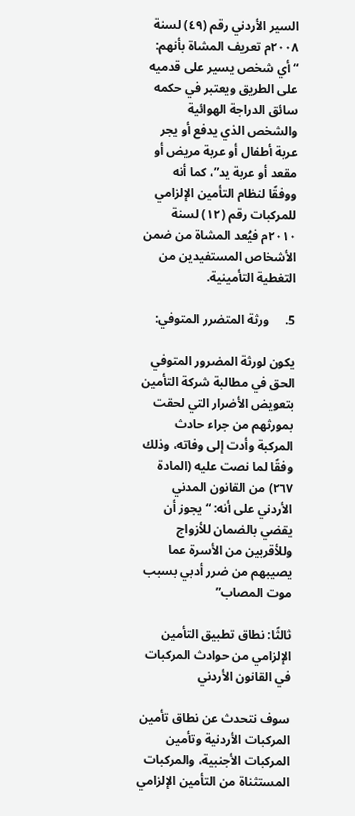السير الأردني رقم (٤٩) لسنة ٢٠٠٨م تعريف المشاة بأنهم: “أي شخص يسير على قدميه على الطريق ويعتبر في حكمه سائق الدراجة الهوائية والشخص الذي يدفع أو يجر عربة أطفال أو عربة مريض أو مقعد أو عربة يد”، كما أنه ووفقًا لنظام التأمين الإلزامي للمركبات رقم (١٢) لسنة ٢٠١٠م فيُعد المشاة من ضمن الأشخاص المستفيدين من التغطية التأمينية.

5.     ورثة المتضرر المتوفي:

يكون لورثة المضرور المتوفي الحق في مطالبة شركة التأمين بتعويض الأضرار التي لحقت بمورثهم من جراء حادث المركبة وأدت إلى وفاته، وذلك وفقًا لما نصت عليه (المادة ٢٦٧) من القانون المدني الأردني على أنه: “يجوز أن يقضي بالضمان للأزواج وللأقربين من الأسرة عما يصيبهم من ضرر أدبي بسبب موت المصاب”

ثالثًا: نطاق تطبيق التأمين الإلزامي من حوادث المركبات في القانون الأردني

سوف نتحدث عن نطاق تأمين المركبات الأردنية وتأمين المركبات الأجنبية، والمركبات المستثناة من التأمين الإلزامي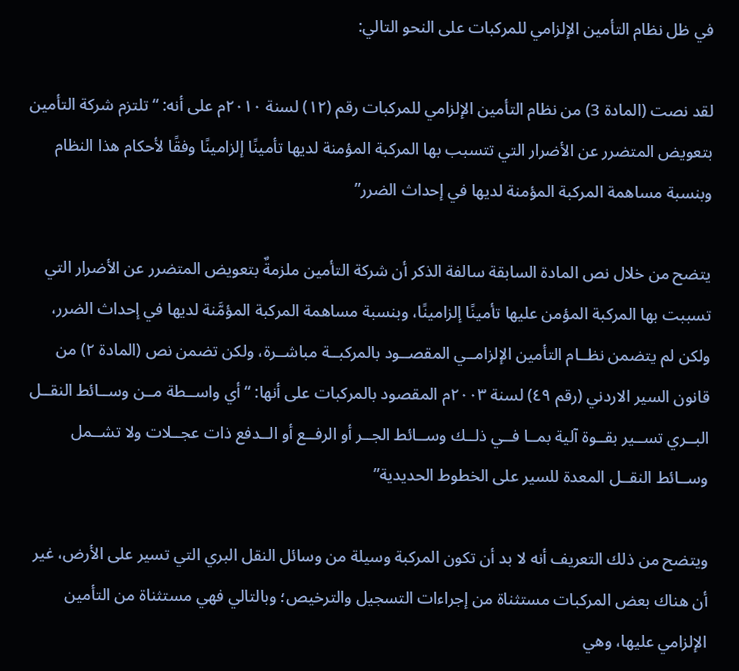في ظل نظام التأمين الإلزامي للمركبات على النحو التالي:

لقد نصت (المادة 3) من نظام التأمين الإلزامي للمركبات رقم (١٢) لسنة ٢٠١٠م على أنه: “تلتزم شركة التأمين بتعويض المتضرر عن الأضرار التي تتسبب بها المركبة المؤمنة لديها تأمينًا إلزامينًا وفقًا لأحكام هذا النظام وبنسبة مساهمة المركبة المؤمنة لديها في إحداث الضرر”

يتضح من خلال نص المادة السابقة سالفة الذكر أن شركة التأمين ملزمةٌ بتعويض المتضرر عن الأضرار التي تسببت بها المركبة المؤمن عليها تأمينًا إلزامينًا، وبنسبة مساهمة المركبة المؤمَّنة لديها في إحداث الضرر، ولكن لم يتضمن نظــام التأمين الإلزامــي المقصــود بالمركبــة مباشــرة، ولكن تضمن نص (المادة ٢) من قانون السير الاردني (رقم ٤٩) لسنة ٢٠٠٣م المقصود بالمركبات على أنها: “أي واســطة مــن وســائط النقــل البــري تســير بقــوة آلية بمــا فــي ذلــك وســائط الجــر أو الرفــع أو الــدفع ذات عجــلات ولا تشــمل وســائط النقــل المعدة للسير على الخطوط الحديدية”

ويتضح من ذلك التعريف أنه لا بد أن تكون المركبة وسيلة من وسائل النقل البري التي تسير على الأرض، غير أن هناك بعض المركبات مستثناة من إجراءات التسجيل والترخيص؛ وبالتالي فهي مستثناة من التأمين الإلزامي عليها، وهي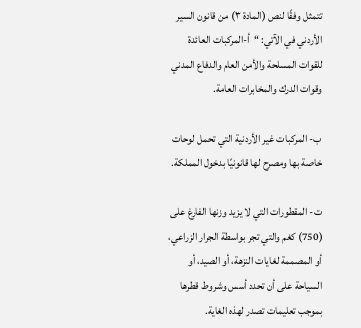تتمثل وفقًا لنص (المادة ٣) من قانون السير الأردني في الآتي: “أ-المركبات العائدة للقوات المسلحة والأمن العام والدفاع المدني وقوات الدرك والمخابرات العامة.

ب- المركبات غير الأردنية التي تحمل لوحات خاصة بها ومصرح لها قانونيًا بدخول المملكة.

ت- المقطورات التي لا يزيد وزنها الفارغ على (750) كغم والتي تجر بواسطة الجرار الزراعي، أو المصممة لغايات النزهة، أو الصيد، أو السياحة على أن تحدد أسس وشروط قطرها بموجب تعليمات تصدر لهذه الغاية.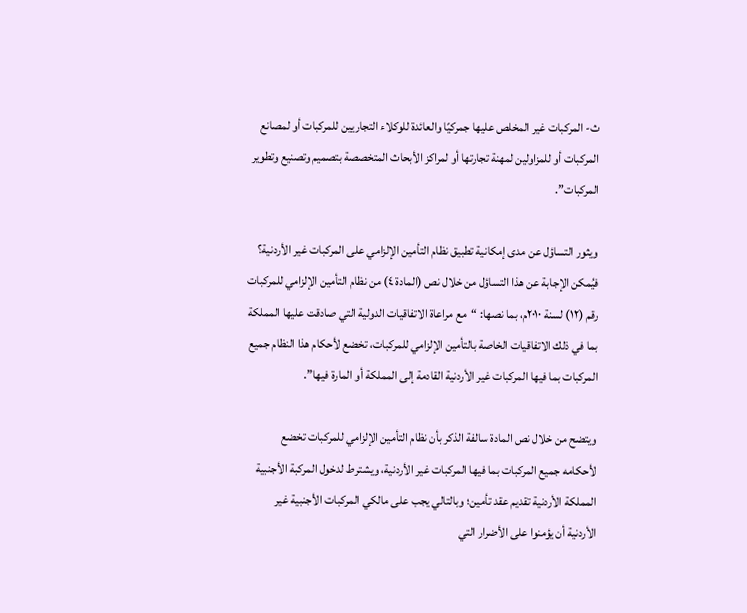ث- المركبات غير المخلص عليها جمركيًا والعائدة للوكلاء التجاريين للمركبات أو لمصانع المركبات أو للمزاولين لمهنة تجارتها أو لمراكز الأبحاث المتخصصة بتصميم وتصنيع وتطوير المركبات”.

ويثور التساؤل عن مدى إمكانية تطبيق نظام التأمين الإلزامي على المركبات غير الأردنية؟ فيُمكن الإجابة عن هذا التساؤل من خلال نص (المادة ٤) من نظام التأمين الإلزامي للمركبات رقم (١٢) لسنة ٢٠١٠م، بما نصها: “مع مراعاة الاتفاقيات الدولية التي صادقت عليها المملكة بما في ذلك الاتفاقيات الخاصة بالتأمين الإلزامي للمركبات، تخضع لأحكام هذا النظام جميع المركبات بما فيها المركبات غير الأردنية القادمة إلى المملكة أو المارة فيها”.

ويتضح من خلال نص المادة سالفة الذكر بأن نظام التأمين الإلزامي للمركبات تخضع لأحكامه جميع المركبات بما فيها المركبات غير الأردنية، ويشترط لدخول المركبة الأجنبية المملكة الأردنية تقديم عقد تأمين؛ وبالتالي يجب على مالكي المركبات الأجنبية غير الأردنية أن يؤمنوا على الأضرار التي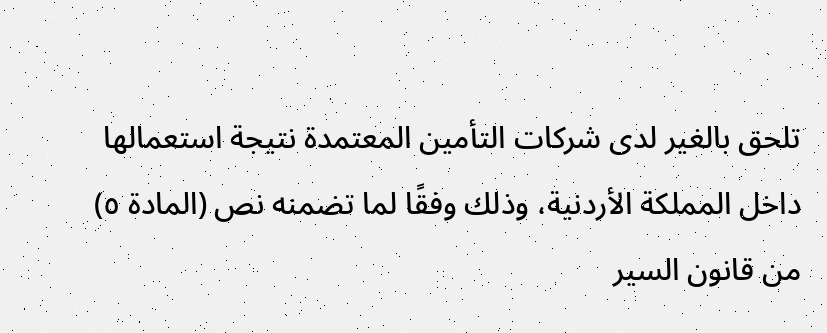تلحق بالغير لدى شركات التأمين المعتمدة نتيجة استعمالها داخل المملكة الأردنية، وذلك وفقًا لما تضمنه نص (المادة ٥) من قانون السير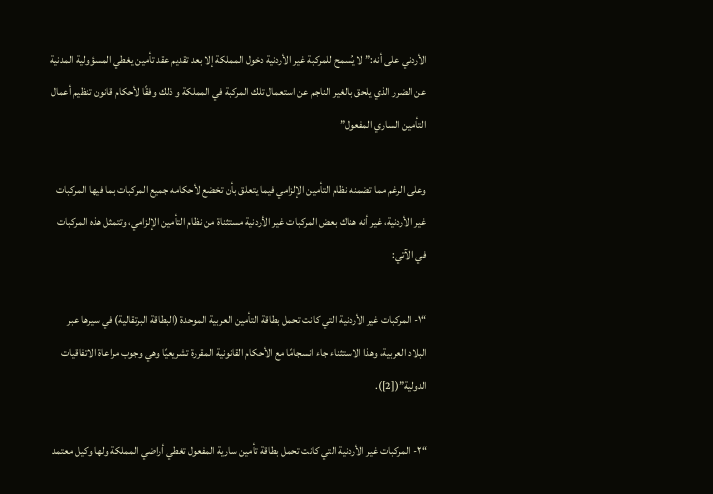الأردني على أنه:” لا يُسمح للمركبة غير الأردنية دخول المملكة إلا بعد تقديم عقد تأمين يغطي المسؤولية المدنية عن الضرر الذي يلحق بالغير الناجم عن استعمال تلك المركبة في المملكة و ذلك وفقًا لأحكام قانون تنظيم أعمال التأمين الساري المفعول”

وعلى الرغم مما تضمنه نظام التأمين الإلزامي فيما يتعلق بأن تخضع لأحكامه جميع المركبات بما فيها المركبات غير الأردنية، غير أنه هناك بعض المركبات غير الأردنية مستثناة من نظام التأمين الإلزامي، وتتمثل هذه المركبات في الآتي:

“١- المركبات غير الأردنية التي كانت تحمل بطاقة التأمين العربية الموحدة (البطاقة البرتقالية) في سيرها عبر البلاد العربية، وهذا الاستثناء جاء انسجامًا مع الأحكام القانونية المقررة تشريعيًا وهي وجوب مراعاة الاتفاقيات الدولية”([2]).

“٢- المركبات غير الأردنية التي كانت تحمل بطاقة تأمين سارية المفعول تغطي أراضي المملكة ولها وكيل معتمد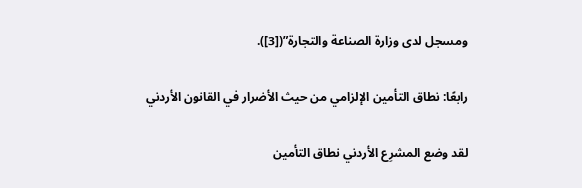ومسجل لدى وزارة الصناعة والتجارة”([3]).

رابعًا: نطاق التأمين الإلزامي من حيث الأضرار في القانون الأردني

لقد وضع المشرِع الأردني نطاق التأمين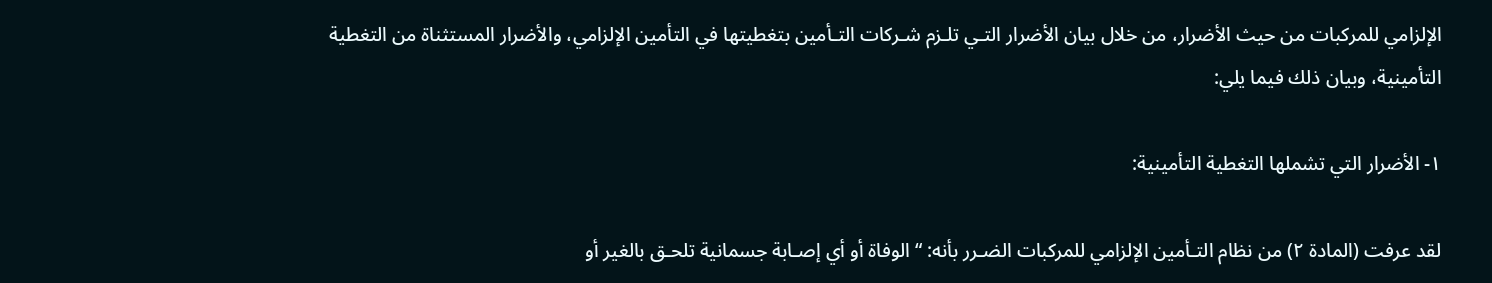الإلزامي للمركبات من حيث الأضرار، من خلال بيان الأضرار التـي تلـزم شـركات التـأمين بتغطيتها في التأمين الإلزامي، والأضرار المستثناة من التغطية التأمينية، وبيان ذلك فيما يلي:

١- الأضرار التي تشملها التغطية التأمينية:

لقد عرفت (المادة ٢) من نظام التـأمين الإلزامي للمركبات الضـرر بأنه: “الوفاة أو أي إصـابة جسمانية تلحـق بالغير أو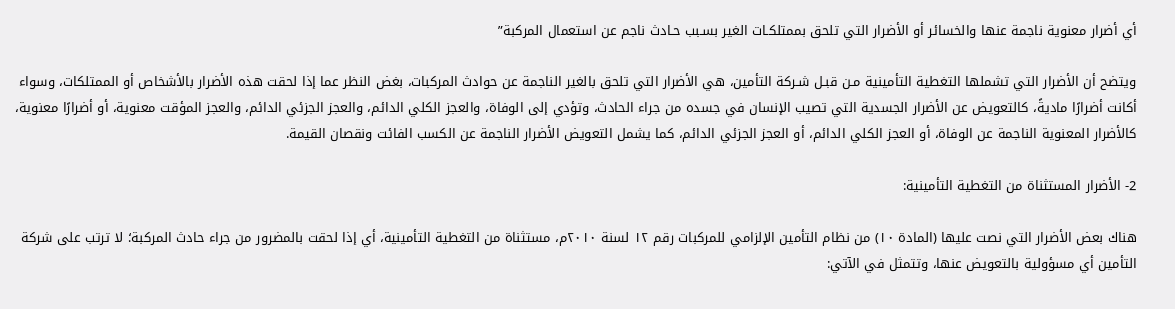أي أضرار معنوية ناجمة عنها والخسائر أو الأضرار التي تلحق بممتلكـات الغير بسـبب حـادث ناجم عن استعمال المركبة”

ويتضح أن الأضرار التي تشملها التغطية التأمينية مـن قبـل شـركة التأمين، هي الأضرار التي تلحق بالغير الناجمة عن حوادث المركبات، بغض النظر عما إذا لحقت هذه الأضرار بالأشخاص أو الممتلكات، وسواء أكانت أضرارًا ماديةً، كالتعويض عن الأضرار الجسدية التي تصيب الإنسان في جسده من جراء الحادث، وتؤدي إلى الوفاة، والعجز الكلي الدائم، والعجز الجزئي الدائم، والعجز المؤقت معنوية، أو أضرارًا معنوية، كالأضرار المعنوية الناجمة عن الوفاة، أو العجز الكلي الدائم، أو العجز الجزئي الدائم، كما يشمل التعويض الأضرار الناجمة عن الكسب الفائت ونقصان القيمة.

2- الأضرار المستثناة من التغطية التأمينية:

هناك بعض الأضرار التي نصت عليها (المادة ١٠) من نظام التأمين الإلزامي للمركبات رقم ١٢ لسنة ٢٠١٠م، مستثناة من التغطية التأمينية، أي إذا لحقت بالمضرور من جراء حادث المركبة؛ لا ترتب على شركة التأمين أي مسؤولية بالتعويض عنها، وتتمثل في الآتي: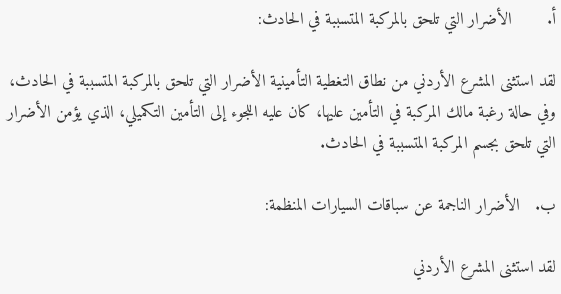أ‌.       الأضرار التي تلحق بالمركبة المتسببة في الحادث:

لقد استثنى المشرع الأردني من نطاق التغطية التأمينية الأضرار التي تلحق بالمركبة المتسببة في الحادث، وفي حالة رغبة مالك المركبة في التأمين عليها، كان عليه اللجوء إلى التأمين التكميلي، الذي يؤمن الأضرار التي تلحق بجسم المركبة المتسببة في الحادث.

ب‌.   الأضرار الناجمة عن سباقات السيارات المنظمة:

لقد استثنى المشرع الأردني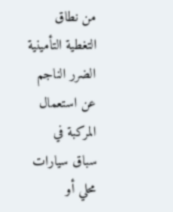من نطاق التغطية التأمينية الضرر الناجم عن استعمال المركبة في سباق سيارات محلي أو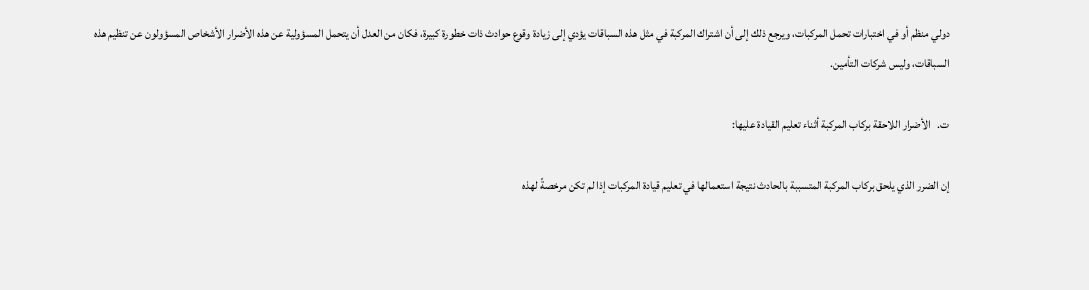دولي منظم أو في اختبارات تحمل المركبات، ويرجع ذلك إلى أن اشتراك المركبة في مثل هذه السباقات يؤدي إلى زيادة وقوع حوادث ذات خطورة كبيرة، فكان من العدل أن يتحمل المسؤولية عن هذه الأضرار الأشخاص المسؤولون عن تنظيم هذه السباقات، وليس شركات التأمين.

ت‌.   الأضرار اللاحقة بركاب المركبة أثناء تعليم القيادة عليها:

إن الضرر الذي يلحق بركاب المركبة المتسببة بالحادث نتيجة استعمالها في تعليم قيادة المركبات إذا لم تكن مرخصةً لهذه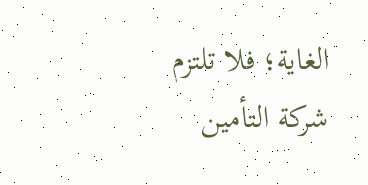الغاية؛ فلا تلتزم شركة التأمين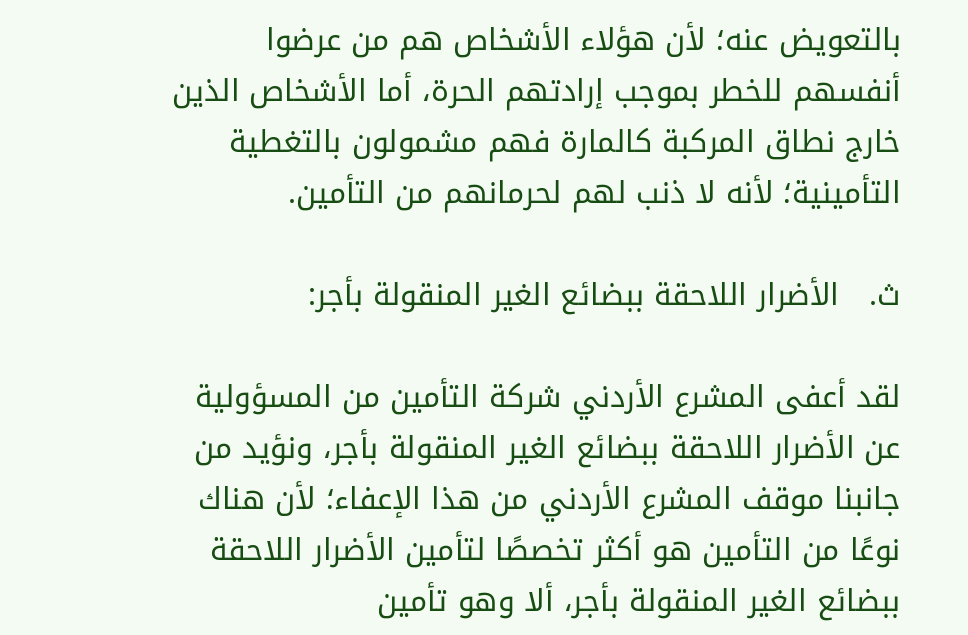بالتعويض عنه؛ لأن هؤلاء الأشخاص هم من عرضوا أنفسهم للخطر بموجب إرادتهم الحرة، أما الأشخاص الذين خارج نطاق المركبة كالمارة فهم مشمولون بالتغطية التأمينية؛ لأنه لا ذنب لهم لحرمانهم من التأمين.

ث‌.   الأضرار اللاحقة ببضائع الغير المنقولة بأجر:

لقد أعفى المشرع الأردني شركة التأمين من المسؤولية عن الأضرار اللاحقة ببضائع الغير المنقولة بأجر، ونؤيد من جانبنا موقف المشرع الأردني من هذا الإعفاء؛ لأن هناك نوعًا من التأمين هو أكثر تخصصًا لتأمين الأضرار اللاحقة ببضائع الغير المنقولة بأجر، ألا وهو تأمين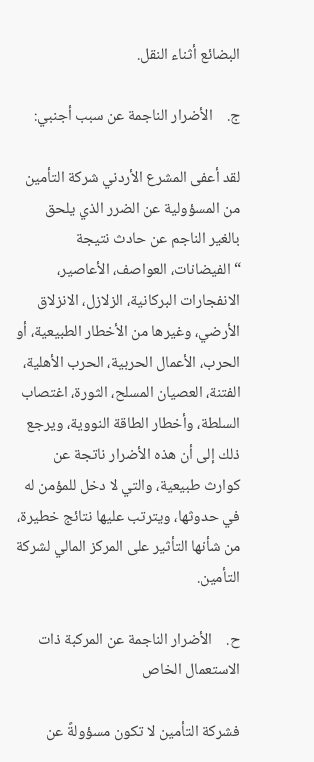البضائع أثناء النقل.

ج‌.    الأضرار الناجمة عن سبب أجنبي:

لقد أعفى المشرع الأردني شركة التأمين من المسؤولية عن الضرر الذي يلحق بالغير الناجم عن حادث نتيجة “الفيضانات، العواصف، الأعاصير، الانفجارات البركانية، الزلازل، الانزلاق الأرضي، وغيرها من الأخطار الطبيعية، أو الحرب، الأعمال الحربية، الحرب الأهلية، الفتنة، العصيان المسلح، الثورة، اغتصاب السلطة، وأخطار الطاقة النووية، ويرجع ذلك إلى أن هذه الأضرار ناتجة عن كوارث طبيعية، والتي لا دخل للمؤمن له في حدوثها، ويترتب عليها نتائج خطيرة، من شأنها التأثير على المركز المالي لشركة التأمين.

ح‌.    الأضرار الناجمة عن المركبة ذات الاستعمال الخاص

فشركة التأمين لا تكون مسؤولةً عن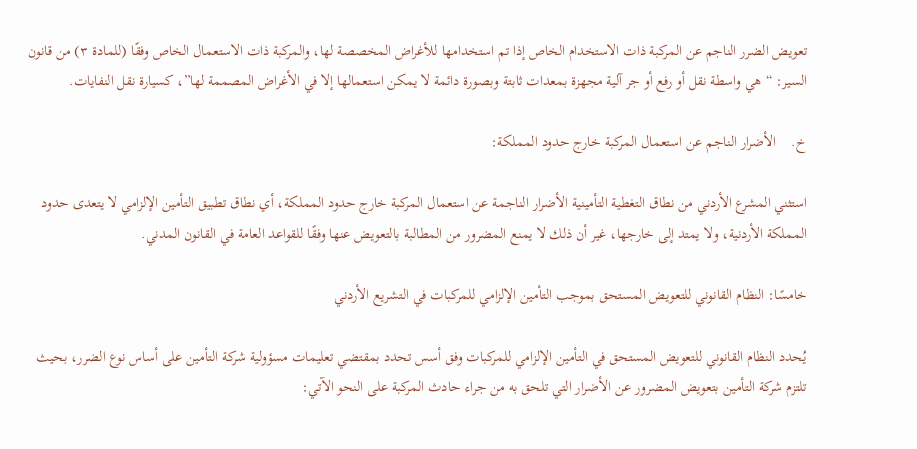تعويض الضرر الناجم عن المركبة ذات الاستخدام الخاص إذا تم استخدامها للأغراض المخصصة لها، والمركبة ذات الاستعمال الخاص وفقًا (للمادة ٣) من قانون السير: “هي واسطة نقل أو رفع أو جر آلية مجهزة بمعدات ثابتة وبصورة دائمة لا يمكن استعمالها إلا في الأغراض المصممة لها”، كسيارة نقل النفايات.

خ‌.    الأضرار الناجم عن استعمال المركبة خارج حدود المملكة:

استثني المشرع الأردني من نطاق التغطية التأمينية الأضرار الناجمة عن استعمال المركبة خارج حدود المملكة، أي نطاق تطبيق التأمين الإلزامي لا يتعدى حدود المملكة الأردنية، ولا يمتد إلى خارجها، غير أن ذلك لا يمنع المضرور من المطالبة بالتعويض عنها وفقًا للقواعد العامة في القانون المدني.

خامسًا: النظام القانوني للتعويض المستحق بموجب التأمين الإلزامي للمركبات في التشريع الأردني

يُحدد النظام القانوني للتعويض المستحق في التأمين الإلزامي للمركبات وفق أسس تحدد بمقتضي تعليمات مسؤولية شركة التأمين على أساس نوع الضرر، بحيث تلتزم شركة التأمين بتعويض المضرور عن الأضرار التي تلحق به من جراء حادث المركبة على النحو الآتي: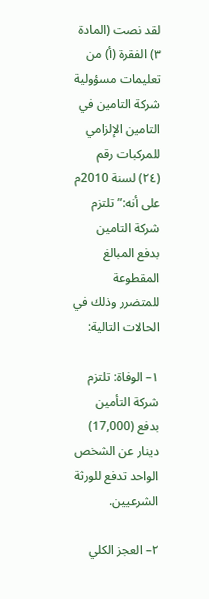لقد نصت (المادة ٣) الفقرة (أ) من تعليمات مسؤولية شركة التامين في التامين الإلزامي للمركبات رقم (٢٤) لسنة 2010م على أنه:” تلتزم شركة التامين بدفع المبالغ المقطوعة للمتضرر وذلك في الحالات التالية:

١– الوفاة: تلتزم شركة التأمين بدفع (17,000) دينار عن الشخص الواحد تدفع للورثة الشرعيين.

٢– العجز الكلي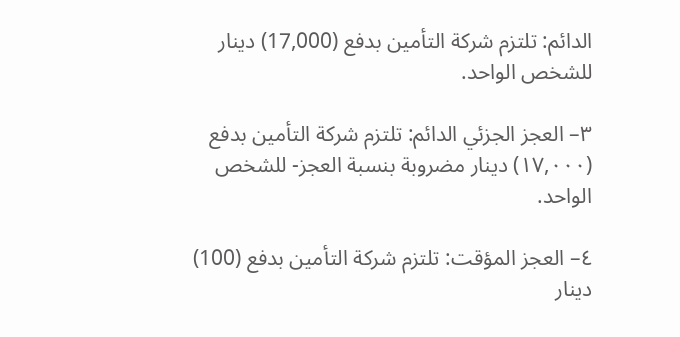الدائم: تلتزم شركة التأمين بدفع (17,000) دينار للشخص الواحد.

٣– العجز الجزئي الدائم: تلتزم شركة التأمين بدفع (١٧,٠٠٠) دينار مضروبة بنسبة العجز- للشخص الواحد.

٤– العجز المؤقت: تلتزم شركة التأمين بدفع (100) دينار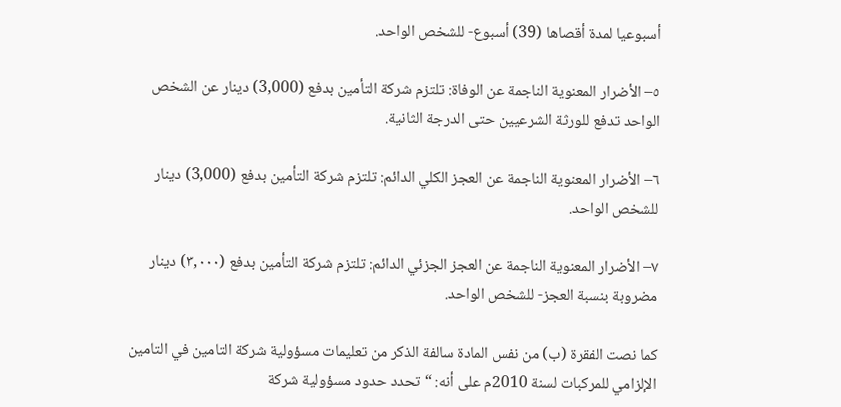أسبوعيا لمدة أقصاها (39) أسبوع- للشخص الواحد.

٥– الأضرار المعنوية الناجمة عن الوفاة: تلتزم شركة التأمين بدفع (3,000) دينار عن الشخص الواحد تدفع للورثة الشرعيين حتى الدرجة الثانية.

٦– الأضرار المعنوية الناجمة عن العجز الكلي الدائم: تلتزم شركة التأمين بدفع (3,000) دينار للشخص الواحد.

٧– الأضرار المعنوية الناجمة عن العجز الجزئي الدائم: تلتزم شركة التأمين بدفع (٣,٠٠٠) دينار مضروبة بنسبة العجز- للشخص الواحد.

كما نصت الفقرة (ب) من نفس المادة سالفة الذكر من تعليمات مسؤولية شركة التامين في التامين الإلزامي للمركبات لسنة 2010م على أنه: “تحدد حدود مسؤولية شركة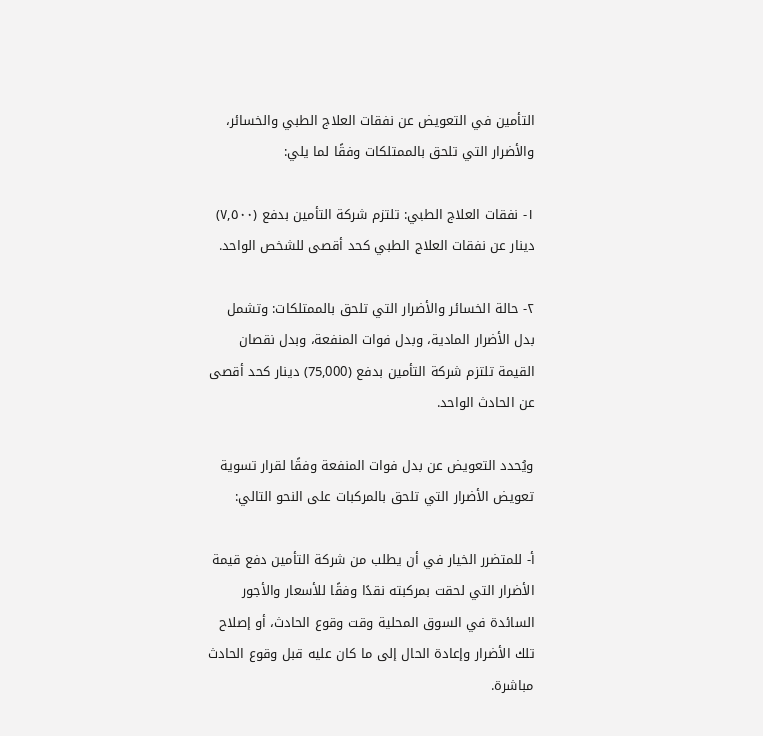التأمين في التعويض عن نفقات العلاج الطبي والخسائر، والأضرار التي تلحق بالممتلكات وفقًا لما يلي:

١- نفقات العلاج الطبي: تلتزم شركة التأمين بدفع (٧,٥٠٠) دينار عن نفقات العلاج الطبي كحد أقصى للشخص الواحد.

٢- حالة الخسائر والأضرار التي تلحق بالممتلكات: وتشمل بدل الأضرار المادية، وبدل فوات المنفعة، وبدل نقصان القيمة تلتزم شركة التأمين بدفع (75,000) دينار كحد أقصى عن الحادث الواحد.

ويُحدد التعويض عن بدل فوات المنفعة وفقًا لقرار تسوية تعويض الأضرار التي تلحق بالمركبات على النحو التالي:

أ- للمتضرر الخيار في أن يطلب من شركة التأمين دفع قيمة الأضرار التي لحقت بمركبته نقدًا وفقًا للأسعار والأجور السائدة في السوق المحلية وقت وقوع الحادث، أو إصلاح تلك الأضرار وإعادة الحال إلى ما كان عليه قبل وقوع الحادث مباشرة.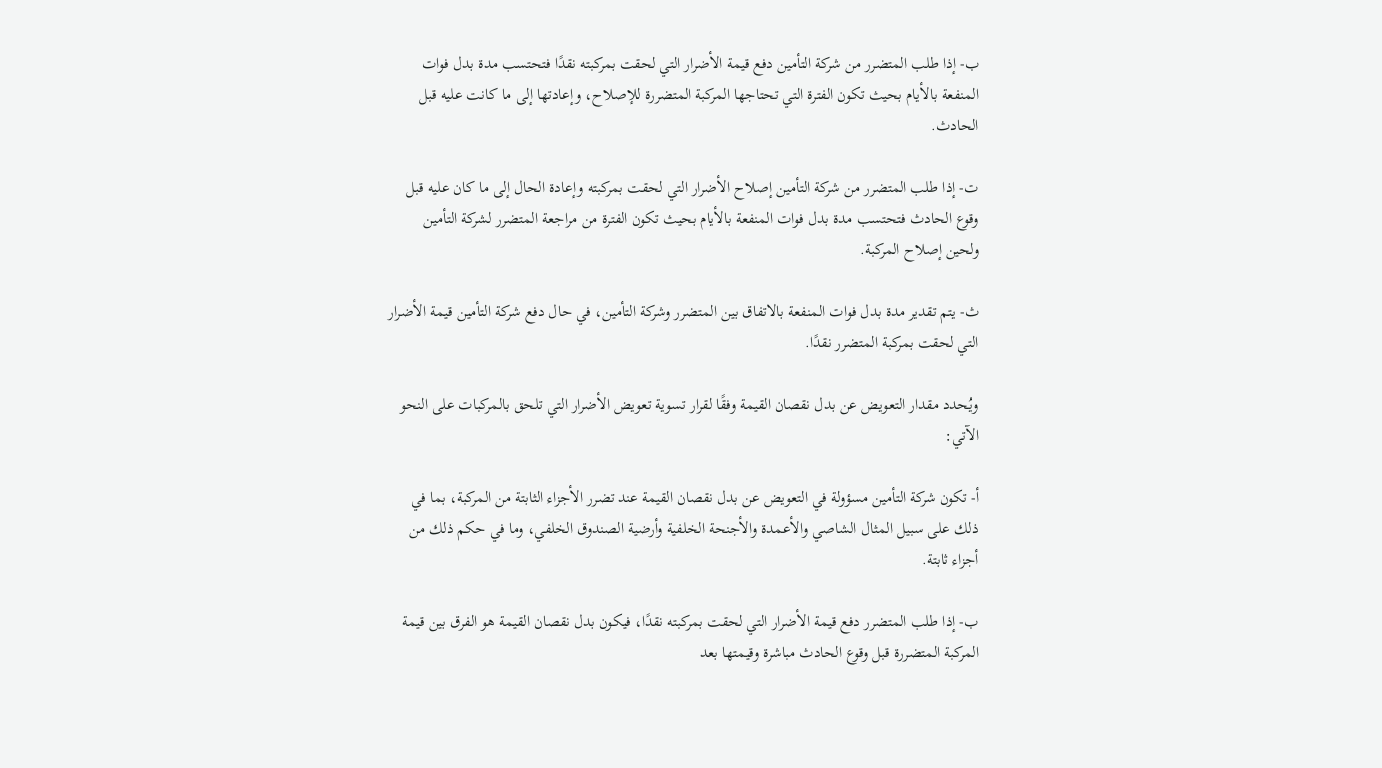ب- إذا طلب المتضرر من شركة التأمين دفع قيمة الأضرار التي لحقت بمركبته نقدًا فتحتسب مدة بدل فوات المنفعة بالأيام بحيث تكون الفترة التي تحتاجها المركبة المتضررة للإصلاح، وإعادتها إلى ما كانت عليه قبل الحادث.

ت- إذا طلب المتضرر من شركة التأمين إصلاح الأضرار التي لحقت بمركبته وإعادة الحال إلى ما كان عليه قبل وقوع الحادث فتحتسب مدة بدل فوات المنفعة بالأيام بحيث تكون الفترة من مراجعة المتضرر لشركة التأمين ولحين إصلاح المركبة.

ث- يتم تقدير مدة بدل فوات المنفعة بالاتفاق بين المتضرر وشركة التأمين، في حال دفع شركة التأمين قيمة الأضرار التي لحقت بمركبة المتضرر نقدًا.

ويُحدد مقدار التعويض عن بدل نقصان القيمة وفقًا لقرار تسوية تعويض الأضرار التي تلحق بالمركبات على النحو الآتي:

أ- تكون شركة التأمين مسؤولة في التعويض عن بدل نقصان القيمة عند تضرر الأجزاء الثابتة من المركبة، بما في ذلك على سبيل المثال الشاصي والأعمدة والأجنحة الخلفية وأرضية الصندوق الخلفي، وما في حكم ذلك من أجزاء ثابتة.

ب- إذا طلب المتضرر دفع قيمة الأضرار التي لحقت بمركبته نقدًا، فيكون بدل نقصان القيمة هو الفرق بين قيمة المركبة المتضررة قبل وقوع الحادث مباشرة وقيمتها بعد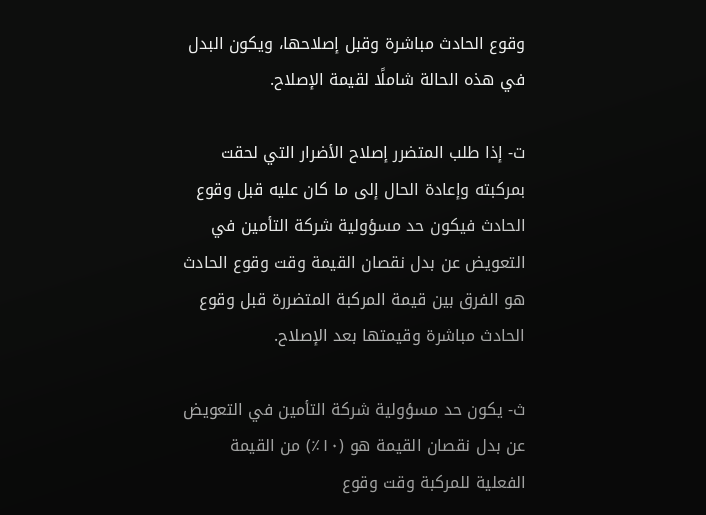وقوع الحادث مباشرة وقبل إصلاحها، ويكون البدل في هذه الحالة شاملًا لقيمة الإصلاح.

ت- إذا طلب المتضرر إصلاح الأضرار التي لحقت بمركبته وإعادة الحال إلى ما كان عليه قبل وقوع الحادث فيكون حد مسؤولية شركة التأمين في التعويض عن بدل نقصان القيمة وقت وقوع الحادث هو الفرق بين قيمة المركبة المتضررة قبل وقوع الحادث مباشرة وقيمتها بعد الإصلاح.

ث- يكون حد مسؤولية شركة التأمين في التعويض عن بدل نقصان القيمة هو (١٠٪) من القيمة الفعلية للمركبة وقت وقوع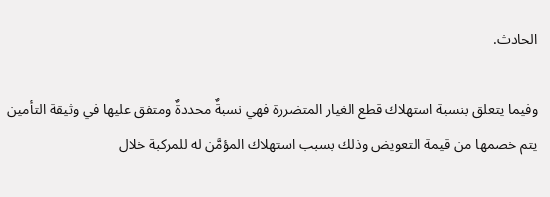الحادث.

وفيما يتعلق بنسبة استهلاك قطع الغيار المتضررة فهي نسبةٌ محددةٌ ومتفق عليها في وثيقة التأمين يتم خصمها من قيمة التعويض وذلك بسبب استهلاك المؤمَّن له للمركبة خلال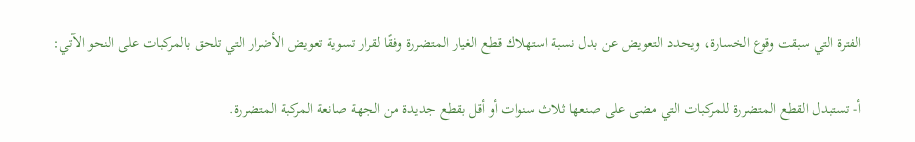الفترة التي سبقت وقوع الخسارة، ويحدد التعويض عن بدل نسبة استهلاك قطع الغيار المتضررة وفقًا لقرار تسوية تعويض الأضرار التي تلحق بالمركبات على النحو الآتي:

أ- تستبدل القطع المتضررة للمركبات التي مضى على صنعها ثلاث سنوات أو أقل بقطع جديدة من الجهة صانعة المركبة المتضررة.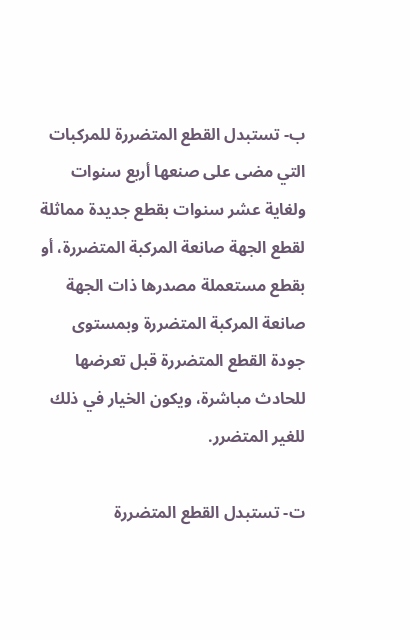ب- تستبدل القطع المتضررة للمركبات التي مضى على صنعها أربع سنوات ولغاية عشر سنوات بقطع جديدة مماثلة لقطع الجهة صانعة المركبة المتضررة، أو بقطع مستعملة مصدرها ذات الجهة صانعة المركبة المتضررة وبمستوى جودة القطع المتضررة قبل تعرضها للحادث مباشرة، ويكون الخيار في ذلك للغير المتضرر.

ت- تستبدل القطع المتضررة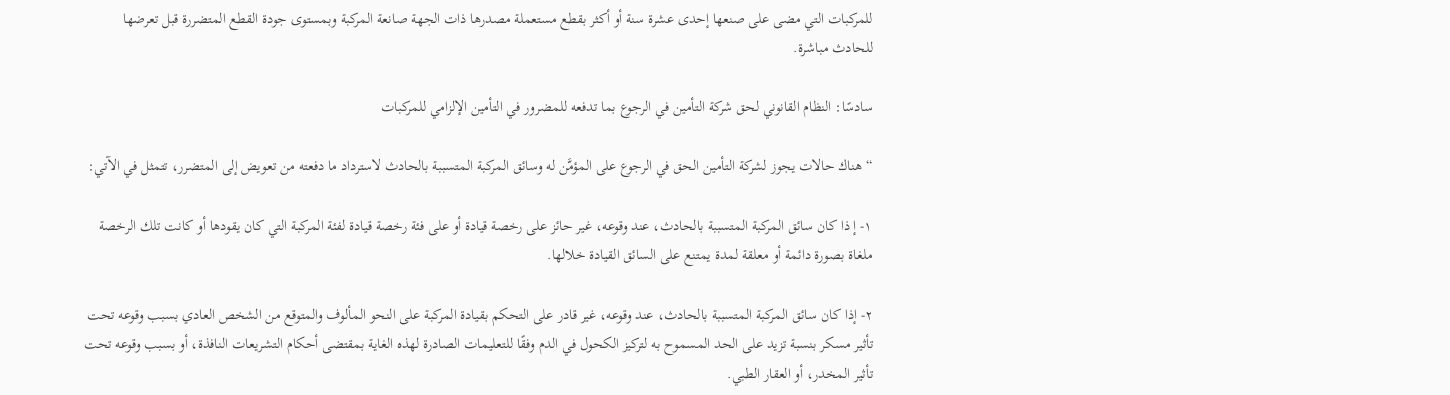للمركبات التي مضى على صنعها إحدى عشرة سنة أو أكثر بقطع مستعملة مصدرها ذات الجهة صانعة المركبة وبمستوى جودة القطع المتضررة قبل تعرضها للحادث مباشرة.

سادسًا: النظام القانوني لحق شركة التأمين في الرجوع بما تدفعه للمضرور في التأمين الإلزامي للمركبات

“هناك حالات يجوز لشركة التأمين الحق في الرجوع على المؤمَّن له وسائق المركبة المتسببة بالحادث لاسترداد ما دفعته من تعويض إلى المتضرر، تتمثل في الآتي:

١- إ ذا كان سائق المركبة المتسببة بالحادث، عند وقوعه، غير حائز على رخصة قيادة أو على فئة رخصة قيادة لفئة المركبة التي كان يقودها أو كانت تلك الرخصة ملغاة بصورة دائمة أو معلقة لمدة يمتنع على السائق القيادة خلالها.

٢- إذا كان سائق المركبة المتسببة بالحادث، عند وقوعه، غير قادر على التحكم بقيادة المركبة على النحو المألوف والمتوقع من الشخص العادي بسبب وقوعه تحت تأثير مسكر بنسبة تزيد على الحد المسموح به لتركيز الكحول في الدم وفقًا للتعليمات الصادرة لهذه الغاية بمقتضى أحكام التشريعات النافذة، أو بسبب وقوعه تحت تأثير المخدر، أو العقار الطبي.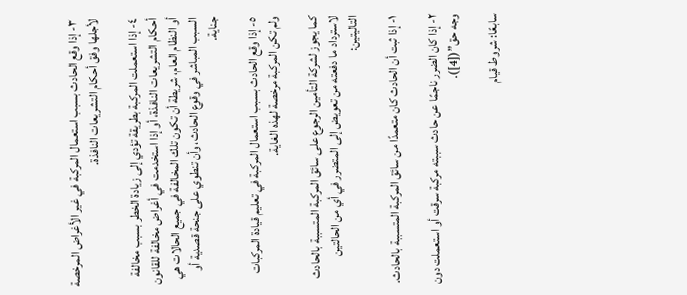٣- إذا وقع الحادث بسبب استعمال المركبة في غير الأغراض المرخصة لأجلها وفق أحكام التشريعات النافذة.

٤- إذا استعملت المركبة بطريقة تؤدي إلى زيادة الخطر بسبب مخالفة أحكام التشريعات النافذة، أو إذا استخدمت في أغراض مخالفة للقانون أو النظام العام، شريطة أن تكون تلك المخالفة في جميع الحالات هي السبب المباشر في وقوع الحادث، وأن تنطوي على جنحة قصدية أو جناية.

٥- إذا وقع الحادث بسبب استعمال المركبة في تعليم قيادة المركبات ولم تكن المركبة مرخصة لهذه الغاية.

كما يجوز لشركة التأمين الرجوع على سائق المركبة المتسببة بالحادث لاسترداد ما دفعته من تعويض إلى المتضرر في أي من الحالتين التاليتين:

١- إذا ثبت أن الحادث كان متعمدًا من سائق المركبة المتسببة بالحادث.

٢- إذا كان الضرر ناجمًا عن حادث سببته مركبة سرقت أو استعملت دون وجه حق”([4]).

سابعًا: شروط قيام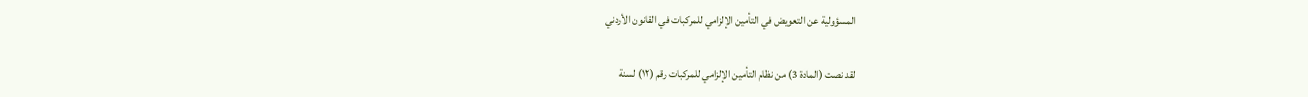المسؤولية عن التعويض في التأمين الإلزامي للمركبات في القانون الأردني

لقد نصت (المادة 3) من نظام التأمين الإلزامي للمركبات رقم (١٢) لسنة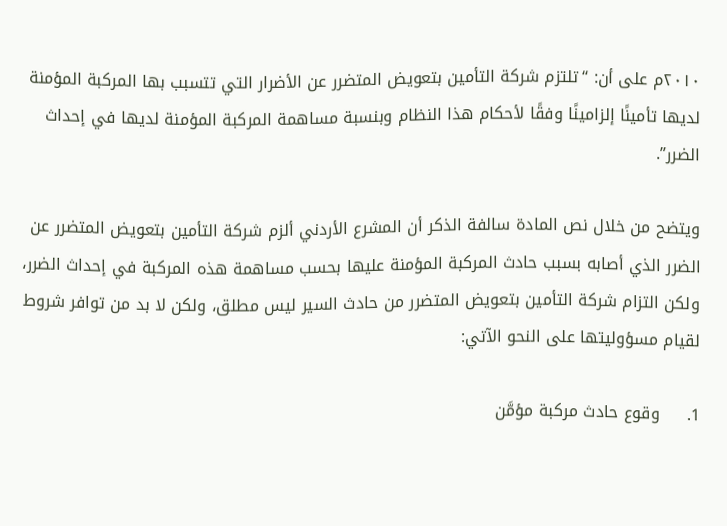٢٠١٠م على أن: “تلتزم شركة التأمين بتعويض المتضرر عن الأضرار التي تتسبب بها المركبة المؤمنة لديها تأمينًا إلزامينًا وفقًا لأحكام هذا النظام وبنسبة مساهمة المركبة المؤمنة لديها في إحداث الضرر”.

ويتضح من خلال نص المادة سالفة الذكر أن المشرع الأردني ألزم شركة التأمين بتعويض المتضرر عن الضرر الذي أصابه بسبب حادث المركبة المؤمنة عليها بحسب مساهمة هذه المركبة في إحداث الضرر، ولكن التزام شركة التأمين بتعويض المتضرر من حادث السير ليس مطلق، ولكن لا بد من توافر شروط لقيام مسؤوليتها على النحو الآتي:

1.     وقوع حادث مركبة مؤمَّن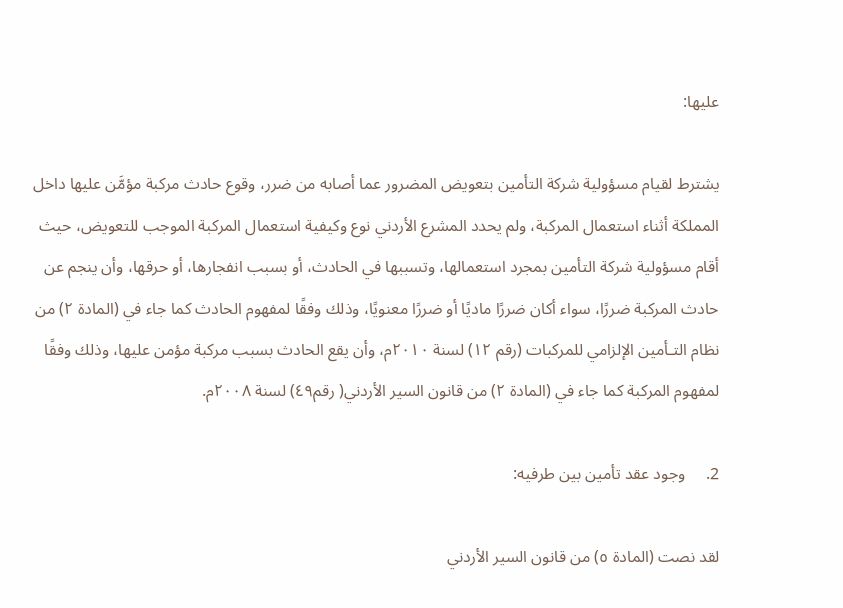عليها:

يشترط لقيام مسؤولية شركة التأمين بتعويض المضرور عما أصابه من ضرر، وقوع حادث مركبة مؤمَّن عليها داخل المملكة أثناء استعمال المركبة، ولم يحدد المشرع الأردني نوع وكيفية استعمال المركبة الموجب للتعويض، حيث أقام مسؤولية شركة التأمين بمجرد استعمالها، وتسببها في الحادث، أو بسبب انفجارها، أو حرقها، وأن ينجم عن حادث المركبة ضررًا، سواء أكان ضررًا ماديًا أو ضررًا معنويًا، وذلك وفقًا لمفهوم الحادث كما جاء في (المادة ٢) من نظام التـأمين الإلزامي للمركبات (رقم ١٢) لسنة ٢٠١٠م، وأن يقع الحادث بسبب مركبة مؤمن عليها، وذلك وفقًا لمفهوم المركبة كما جاء في (المادة ٢) من قانون السير الأردني( رقم٤٩) لسنة ٢٠٠٨م.

2.     وجود عقد تأمين بين طرفيه:

لقد نصت (المادة ٥) من قانون السير الأردني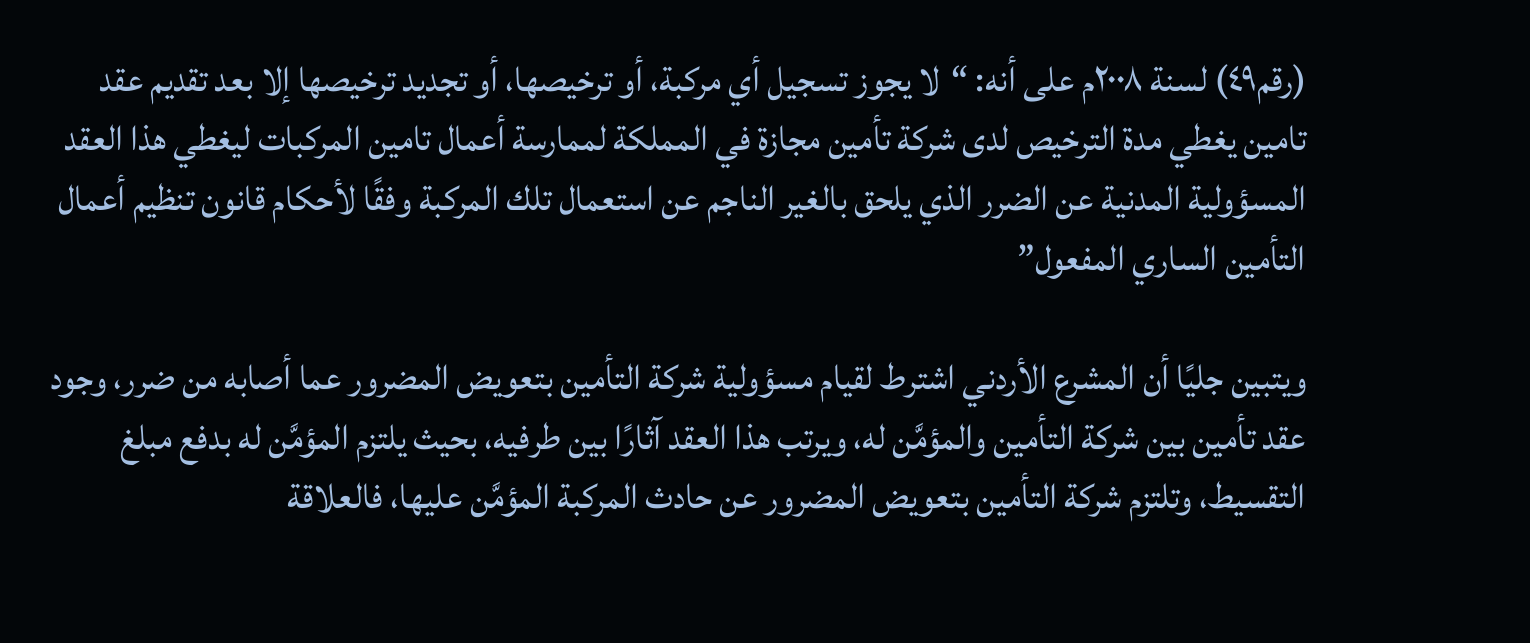(رقم٤٩) لسنة ٢٠٠٨م على أنه: “لا يجوز تسجيل أي مركبة، أو ترخيصها، أو تجديد ترخيصها إلا بعد تقديم عقد تامين يغطي مدة الترخيص لدى شركة تأمين مجازة في المملكة لممارسة أعمال تامين المركبات ليغطي هذا العقد المسؤولية المدنية عن الضرر الذي يلحق بالغير الناجم عن استعمال تلك المركبة وفقًا لأحكام قانون تنظيم أعمال التأمين الساري المفعول”

ويتبين جليًا أن المشرع الأردني اشترط لقيام مسؤولية شركة التأمين بتعويض المضرور عما أصابه من ضرر، وجود عقد تأمين بين شركة التأمين والمؤمَّن له، ويرتب هذا العقد آثارًا بين طرفيه، بحيث يلتزم المؤمَّن له بدفع مبلغ التقسيط، وتلتزم شركة التأمين بتعويض المضرور عن حادث المركبة المؤمَّن عليها، فالعلاقة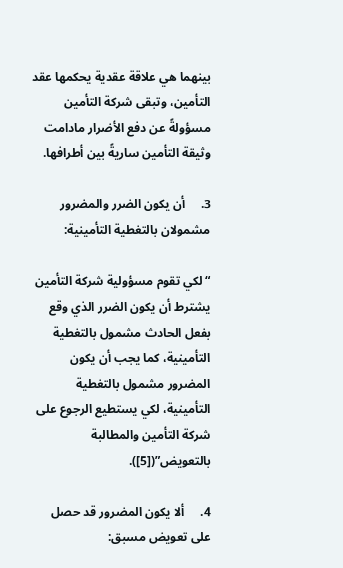بينهما هي علاقة عقدية يحكمها عقد التأمين، وتبقى شركة التأمين مسؤولةً عن دفع الأضرار مادامت وثيقة التأمين ساريةً بين أطرافها.

3.     أن يكون الضرر والمضرور مشمولان بالتغطية التأمينية:

“لكي تقوم مسؤولية شركة التأمين يشترط أن يكون الضرر الذي وقع بفعل الحادث مشمول بالتغطية التأمينية، كما يجب أن يكون المضرور مشمول بالتغطية التأمينية، لكي يستطيع الرجوع على شركة التأمين والمطالبة بالتعويض”([5]).

4.     ألا يكون المضرور قد حصل على تعويض مسبق: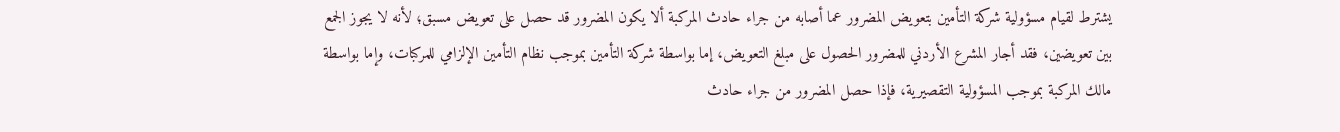يشترط لقيام مسؤولية شركة التأمين بتعويض المضرور عما أصابه من جراء حادث المركبة ألا يكون المضرور قد حصل على تعويض مسبق؛ لأنه لا يجوز الجمع بين تعويضين، فقد أجار المشرع الأردني للمضرور الحصول على مبلغ التعويض، إما بواسطة شركة التأمين بموجب نظام التأمين الإلزامي للمركبات، وإما بواسطة مالك المركبة بموجب المسؤولية التقصيرية، فإذا حصل المضرور من جراء حادث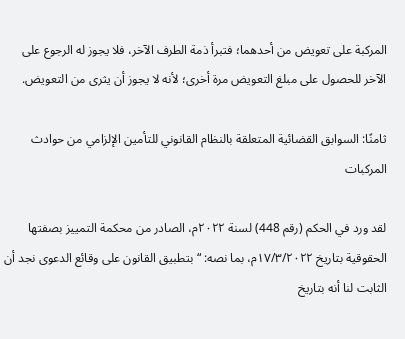المركبة على تعويض من أحدهما؛ فتبرأ ذمة الطرف الآخر، فلا يجوز له الرجوع على الآخر للحصول على مبلغ التعويض مرة أخرى؛ لأنه لا يجوز أن يثرى من التعويض.

ثامنًا: السوابق القضائية المتعلقة بالنظام القانوني للتأمين الإلزامي من حوادث المركبات

لقد ورد في الحكم (رقم 448) لسنة ٢٠٢٢م، الصادر من محكمة التمييز بصفتها الحقوقية بتاريخ ١٧/٣/٢٠٢٢م، بما نصه: “بتطبيق القانون على وقائع الدعوى نجد أن الثابت لنا أنه بتاريخ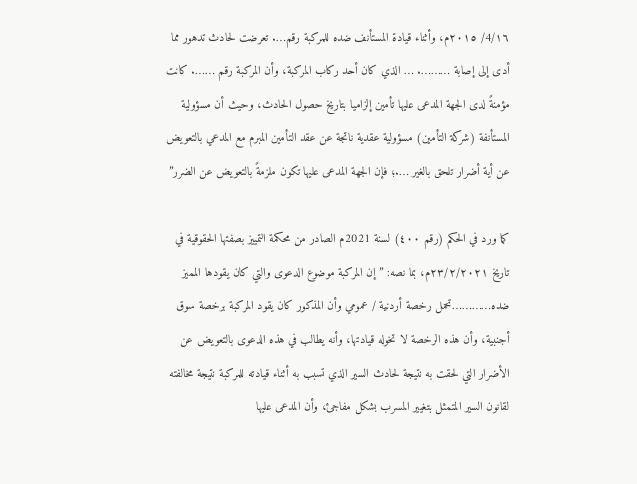١٦/4/ ٢٠١٥م، وأثناء قيادة المستأنف ضده للمركبة رقم…. تعرضت لحادث تدهور مما أدى إلى إصابة ………. … الذي كان أحد ركاب المركبة، وأن المركبة رقم ……. كانت مؤمنةً لدى الجهة المدعى عليها تأمين إلزاميا بتاريخ حصول الحادث، وحيث أن مسؤولية المستأنفة (شركة التأمين) مسؤولية عقدية ناتجة عن عقد التأمين المبرم مع المدعي بالتعويض عن أية أضرار تلحق بالغير ….؛ فإن الجهة المدعى عليها تكون ملزمةً بالتعويض عن الضرر”

كما ورد في الحكم (رقم ٤٠٠) لسنة 2021م الصادر من محكمة التمييز بصفتها الحقوقية في تاريخ ٢٣/٢/٢٠٢١م، بما نصه: ” إن المركبة موضوع الدعوى والتي كان يقودها المميز ضده…………تحمل رخصة أردنية / عمومي وأن المذكور كان يقود المركبة برخصة سوق أجنبية، وأن هذه الرخصة لا تخوله قيادتها، وأنه يطالب في هذه الدعوى بالتعويض عن الأضرار التي لحقت به نتيجة لحادث السير الذي تسبب به أثناء قيادته للمركبة نتيجة مخالفته لقانون السير المتمثل بتغيير المسرب بشكل مفاجئ، وأن المدعى عليها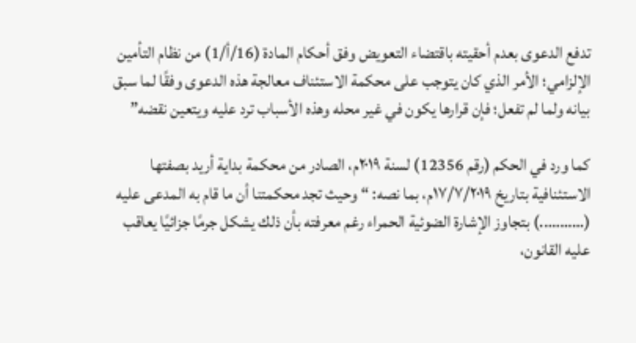تدفع الدعوى بعدم أحقيته باقتضاء التعويض وفق أحكام المادة (16/أ/1) من نظام التأمين الإلزامي؛ الأمر الذي كان يتوجب على محكمة الاستئناف معالجة هذه الدعوى وفقًا لما سبق بيانه ولما لم تفعل؛ فإن قرارها يكون في غير محله وهذه الأسباب ترد عليه ويتعين نقضه”

كما ورد في الحكم (رقم 12356) لسنة ٢٠١٩م، الصادر من محكمة بداية أريد بصفتها الاستئنافية بتاريخ ١٧/٧/٢٠١٩م، بما نصه: “وحيث تجد محكمتنا أن ما قام به المدعى عليه (………..) بتجاوز الإشارة الضوئية الحمراء رغم معرفته بأن ذلك يشكل جرمًا جزائيًا يعاقب عليه القانون،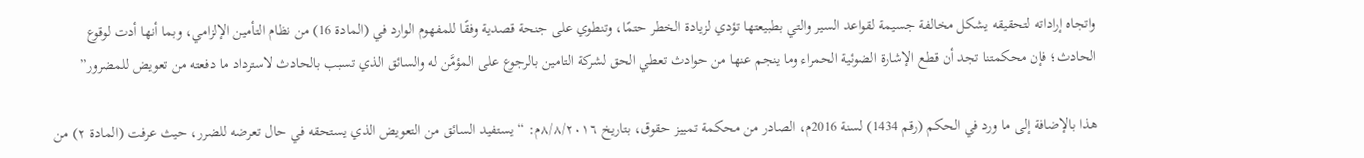واتجاه إراداته لتحقيقه يشكل مخالفة جسيمة لقواعد السير والتي بطبيعتها تؤدي لزيادة الخطر حتمًا، وتنطوي على جنحة قصدية وفقًا للمفهوم الوارد في (المادة 16) من نظام التأمين الإلزامي، وبما أنها أدت لوقوع الحادث؛ فإن محكمتنا تجد أن قطع الإشارة الضوئية الحمراء وما ينجم عنها من حوادث تعطي الحق لشركة التامين بالرجوع على المؤمَّن له والسائق الذي تسبب بالحادث لاسترداد ما دفعته من تعويض للمضرور”

هذا بالإضافة إلى ما ورد في الحكم (رقم 1434) لسنة 2016م، الصادر من محكمة تمييز حقوق، بتاريخ ٨/٨/٢٠١٦م: “يستفيد السائق من التعويض الذي يستحقه في حال تعرضه للضرر، حيث عرفت (المادة ٢) من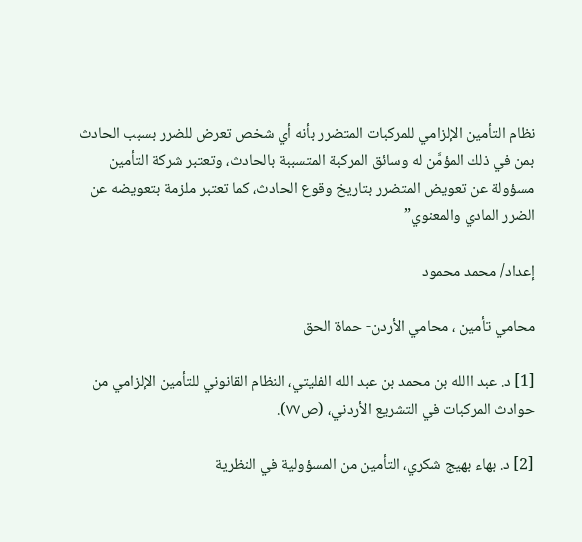نظام التأمين الإلزامي للمركبات المتضرر بأنه أي شخص تعرض للضرر بسبب الحادث بمن في ذلك المؤمَّن له وسائق المركبة المتسببة بالحادث، وتعتبر شركة التأمين مسؤولة عن تعويض المتضرر بتاريخ وقوع الحادث، كما تعتبر ملزمة بتعويضه عن الضرر المادي والمعنوي”

إعداد/ محمد محمود

محامي تأمين ، محامي الأردن- حماة الحق

[1] د. عبد االله بن محمد بن عبد الله الفليتي، النظام القانوني للتأمين الإلزامي من حوادث المركبات في التشريع الأردني، (ص٧٧).

[2] د. بهاء بهيج شكري، التأمين من المسؤولية في النظرية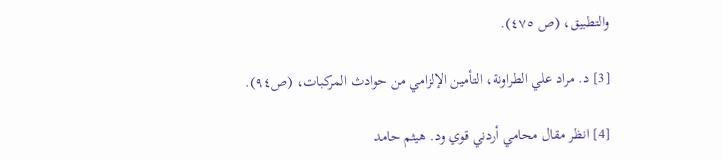والتطبيق، (ص ٤٧٥).

[3] د. مراد علي الطراونة، التأمين الإلزامي من حوادث المركبات، (ص٩٤).

[4] انظر مقال محامي أردني قوي ود. هيثم حامد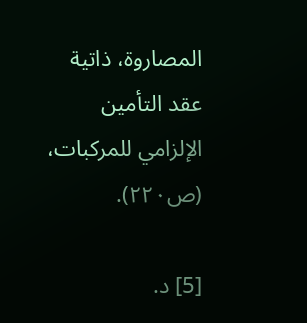المصاروة، ذاتية عقد التأمين الإلزامي للمركبات، (ص٢٢٠).

[5] د.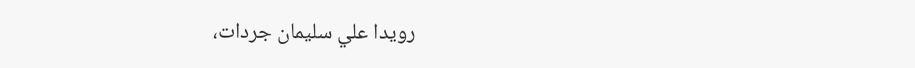رويدا علي سليمان جردات،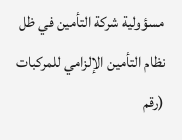مسؤولية شركة التأمين في ظل نظام التأمين الإلزامي للمركبات (رقم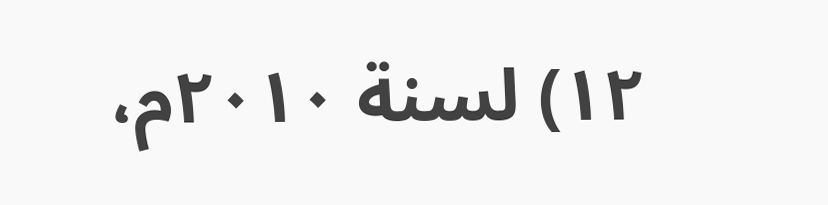١٢) لسنة ٢٠١٠م،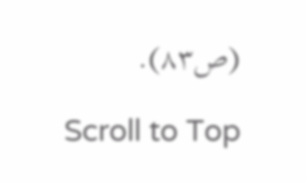(ص٨٣).

Scroll to Top